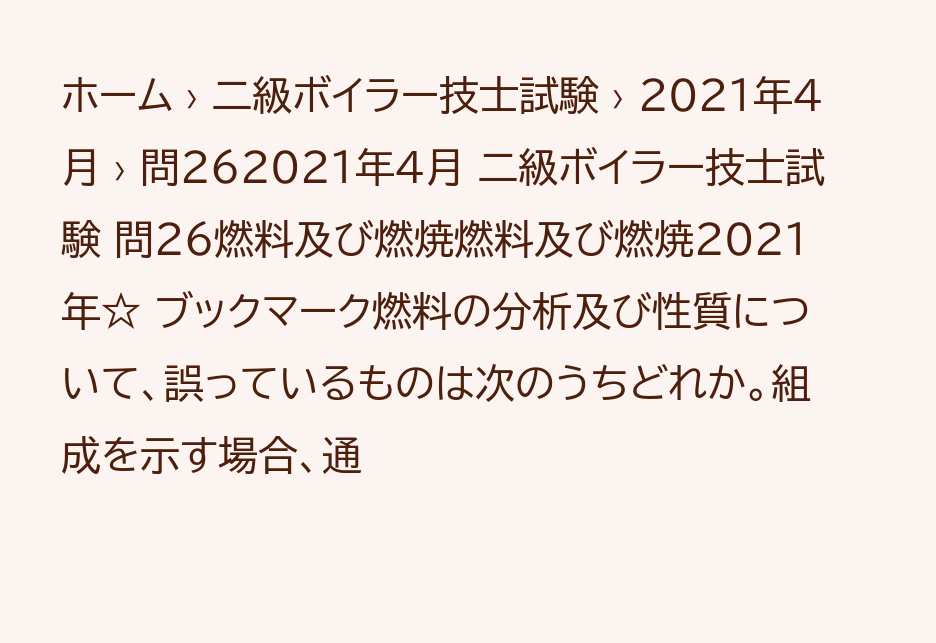ホーム › 二級ボイラー技士試験 › 2021年4月 › 問262021年4月 二級ボイラー技士試験 問26燃料及び燃焼燃料及び燃焼2021年☆ ブックマーク燃料の分析及び性質について、誤っているものは次のうちどれか。組成を示す場合、通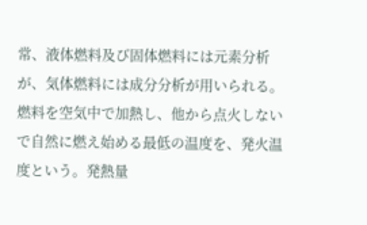常、液体燃料及び固体燃料には元素分析が、気体燃料には成分分析が用いられる。燃料を空気中で加熱し、他から点火しないで自然に燃え始める最低の温度を、発火温度という。発熱量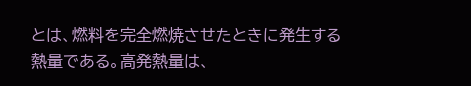とは、燃料を完全燃焼させたときに発生する熱量である。高発熱量は、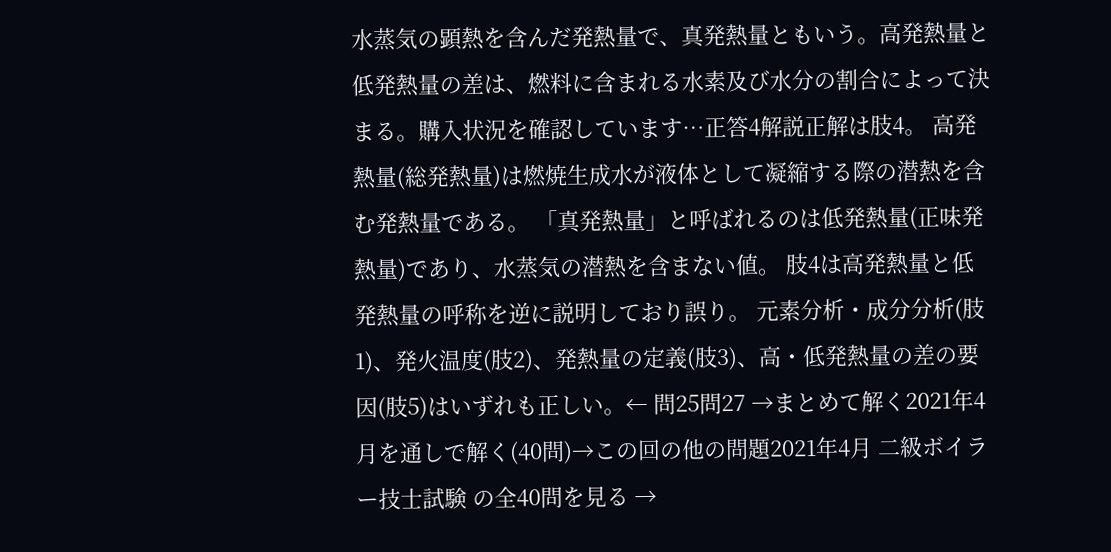水蒸気の顕熱を含んだ発熱量で、真発熱量ともいう。高発熱量と低発熱量の差は、燃料に含まれる水素及び水分の割合によって決まる。購入状況を確認しています…正答4解説正解は肢4。 高発熱量(総発熱量)は燃焼生成水が液体として凝縮する際の潜熱を含む発熱量である。 「真発熱量」と呼ばれるのは低発熱量(正味発熱量)であり、水蒸気の潜熱を含まない値。 肢4は高発熱量と低発熱量の呼称を逆に説明しており誤り。 元素分析・成分分析(肢1)、発火温度(肢2)、発熱量の定義(肢3)、高・低発熱量の差の要因(肢5)はいずれも正しい。← 問25問27 →まとめて解く2021年4月を通しで解く(40問)→この回の他の問題2021年4月 二級ボイラー技士試験 の全40問を見る →